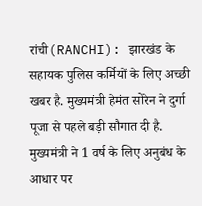रांची(RANCHI): झारखंड के सहायक पुलिस कर्मियों के लिए अच्छी खबर है. मुख्यमंत्री हेमंत सोरेन ने दुर्गा पूजा से पहले बड़ी सौगात दी है. मुख्यमंत्री ने 1 वर्ष के लिए अनुबंध के आधार पर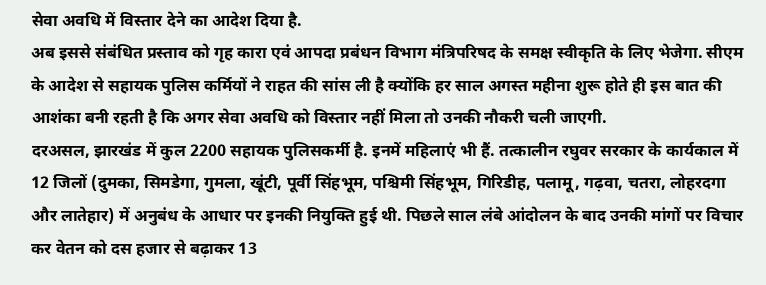सेवा अवधि में विस्तार देने का आदेश दिया है.
अब इससे संबंधित प्रस्ताव को गृह कारा एवं आपदा प्रबंधन विभाग मंत्रिपरिषद के समक्ष स्वीकृति के लिए भेजेगा. सीएम के आदेश से सहायक पुलिस कर्मियों ने राहत की सांस ली है क्योंकि हर साल अगस्त महीना शुरू होते ही इस बात की आशंका बनी रहती है कि अगर सेवा अवधि को विस्तार नहीं मिला तो उनकी नौकरी चली जाएगी.
दरअसल, झारखंड में कुल 2200 सहायक पुलिसकर्मी है. इनमें महिलाएं भी हैं. तत्कालीन रघुवर सरकार के कार्यकाल में 12 जिलों (दुमका, सिमडेगा, गुमला, खूंटी, पूर्वी सिंहभूम, पश्चिमी सिंहभूम, गिरिडीह, पलामू, गढ़वा, चतरा, लोहरदगा और लातेहार) में अनुबंध के आधार पर इनकी नियुक्ति हुई थी. पिछले साल लंबे आंदोलन के बाद उनकी मांगों पर विचार कर वेतन को दस हजार से बढ़ाकर 13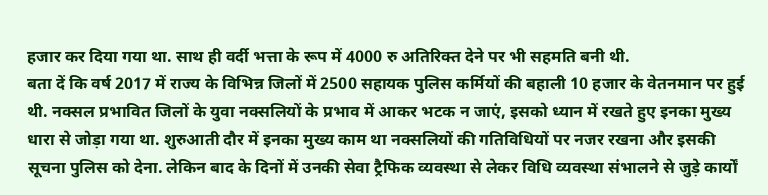हजार कर दिया गया था. साथ ही वर्दी भत्ता के रूप में 4000 रु अतिरिक्त देने पर भी सहमति बनी थी.
बता दें कि वर्ष 2017 में राज्य के विभिन्न जिलों में 2500 सहायक पुलिस कर्मियों की बहाली 10 हजार के वेतनमान पर हुई थी. नक्सल प्रभावित जिलों के युवा नक्सलियों के प्रभाव में आकर भटक न जाएं, इसको ध्यान में रखते हुए इनका मुख्य धारा से जोड़ा गया था. शुरुआती दौर में इनका मुख्य काम था नक्सलियों की गतिविधियों पर नजर रखना और इसकी सूचना पुलिस को देना. लेकिन बाद के दिनों में उनकी सेवा ट्रैफिक व्यवस्था से लेकर विधि व्यवस्था संभालने से जुड़े कार्यों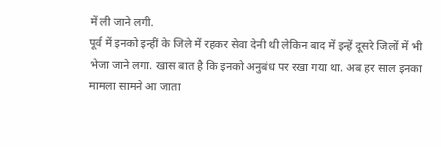में ली जाने लगी.
पूर्व में इनको इन्हीं के जिले में रहकर सेवा देनी थी लेकिन बाद में इन्हें दूसरे जिलों में भी भेजा जाने लगा. खास बात है कि इनको अनुबंध पर रखा गया था. अब हर साल इनका मामला सामने आ जाता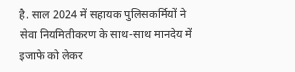है. साल 2024 में सहायक पुलिसकर्मियों ने सेवा नियमितीकरण के साथ-साथ मानदेय में इजाफे को लेकर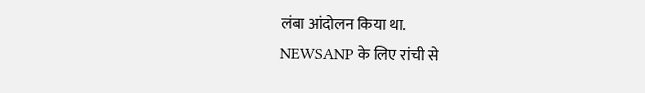लंबा आंदोलन किया था.
NEWSANP के लिए रांची से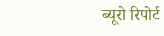ब्यूरो रिपोर्ट